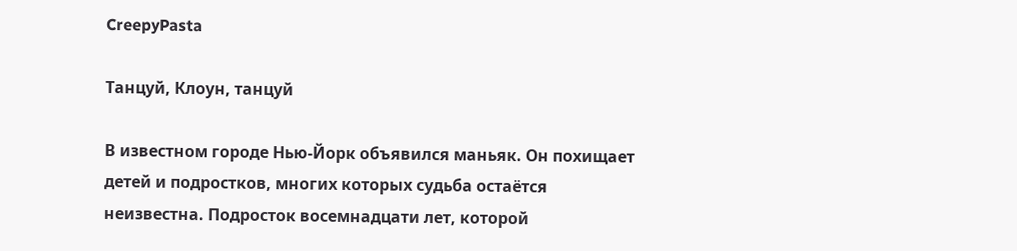CreepyPasta

Танцуй, Клоун, танцуй

В известном городе Нью-Йорк объявился маньяк. Он похищает детей и подростков, многих которых судьба остаётся неизвестна. Подросток восемнадцати лет, которой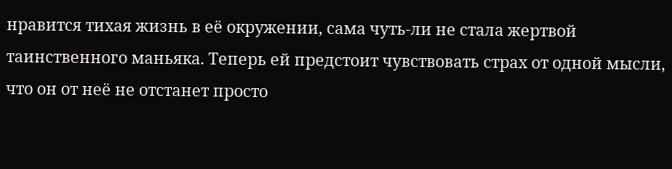нравится тихая жизнь в её окружении, сама чуть-ли не стала жертвой таинственного маньяка. Теперь ей предстоит чувствовать страх от одной мысли, что он от неё не отстанет просто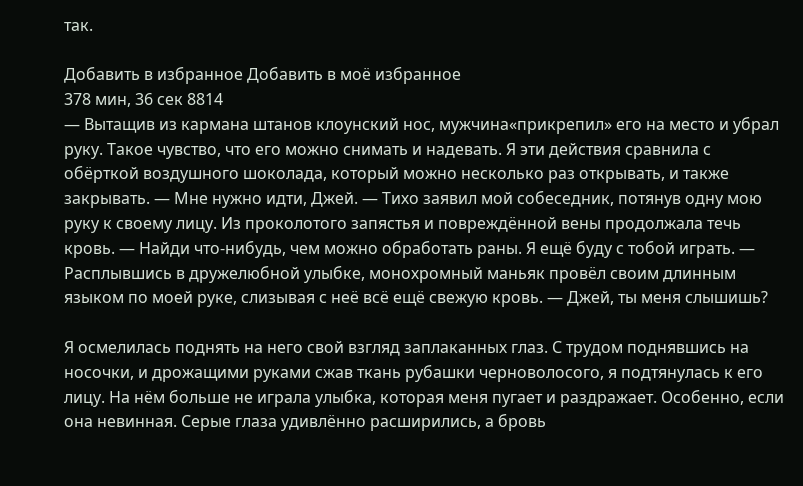так.

Добавить в избранное Добавить в моё избранное
378 мин, 36 сек 8814
— Вытащив из кармана штанов клоунский нос, мужчина«прикрепил» его на место и убрал руку. Такое чувство, что его можно снимать и надевать. Я эти действия сравнила с обёрткой воздушного шоколада, который можно несколько раз открывать, и также закрывать. — Мне нужно идти, Джей. — Тихо заявил мой собеседник, потянув одну мою руку к своему лицу. Из проколотого запястья и повреждённой вены продолжала течь кровь. — Найди что-нибудь, чем можно обработать раны. Я ещё буду с тобой играть. — Расплывшись в дружелюбной улыбке, монохромный маньяк провёл своим длинным языком по моей руке, слизывая с неё всё ещё свежую кровь. — Джей, ты меня слышишь?

Я осмелилась поднять на него свой взгляд заплаканных глаз. С трудом поднявшись на носочки, и дрожащими руками сжав ткань рубашки черноволосого, я подтянулась к его лицу. На нём больше не играла улыбка, которая меня пугает и раздражает. Особенно, если она невинная. Серые глаза удивлённо расширились, а бровь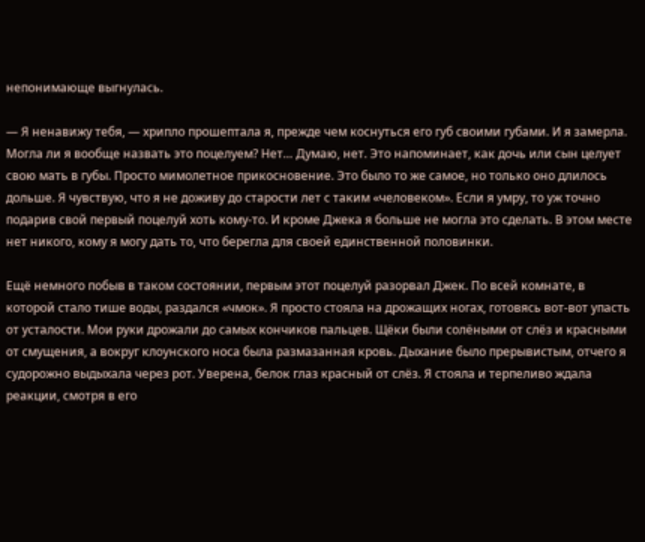непонимающе выгнулась.

— Я ненавижу тебя, — хрипло прошептала я, прежде чем коснуться его губ своими губами. И я замерла. Могла ли я вообще назвать это поцелуем? Нет… Думаю, нет. Это напоминает, как дочь или сын целует свою мать в губы. Просто мимолетное прикосновение. Это было то же самое, но только оно длилось дольше. Я чувствую, что я не доживу до старости лет с таким «человеком». Если я умру, то уж точно подарив свой первый поцелуй хоть кому-то. И кроме Джека я больше не могла это сделать. В этом месте нет никого, кому я могу дать то, что берегла для своей единственной половинки.

Ещё немного побыв в таком состоянии, первым этот поцелуй разорвал Джек. По всей комнате, в которой стало тише воды, раздался «чмок». Я просто стояла на дрожащих ногах, готовясь вот-вот упасть от усталости. Мои руки дрожали до самых кончиков пальцев. Щёки были солёными от слёз и красными от смущения, а вокруг клоунского носа была размазанная кровь. Дыхание было прерывистым, отчего я судорожно выдыхала через рот. Уверена, белок глаз красный от слёз. Я стояла и терпеливо ждала реакции, смотря в его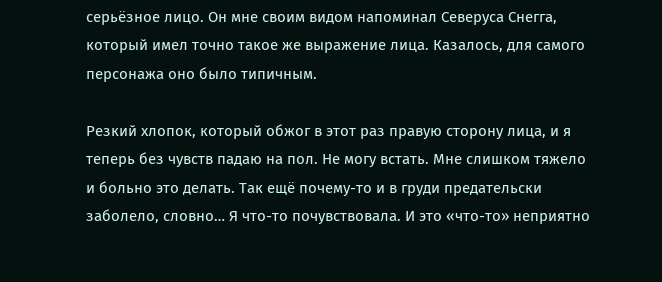серьёзное лицо. Он мне своим видом напоминал Северуса Снегга, который имел точно такое же выражение лица. Казалось, для самого персонажа оно было типичным.

Резкий хлопок, который обжог в этот раз правую сторону лица, и я теперь без чувств падаю на пол. Не могу встать. Мне слишком тяжело и больно это делать. Так ещё почему-то и в груди предательски заболело, словно… Я что-то почувствовала. И это «что-то» неприятно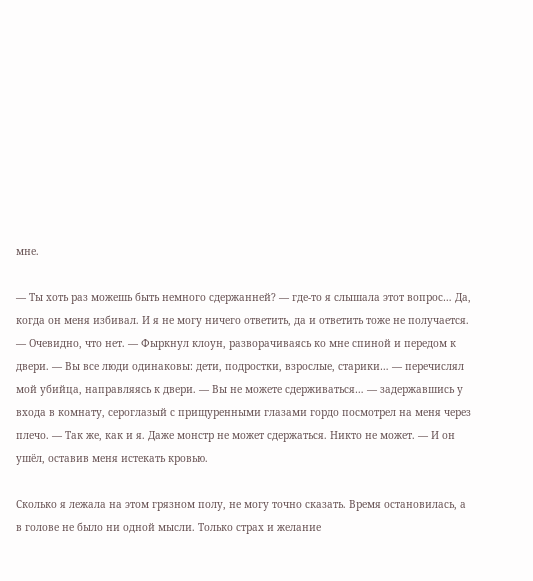мне.

— Ты хоть раз можешь быть немного сдержанней? — где-то я слышала этот вопрос… Да, когда он меня избивал. И я не могу ничего ответить, да и ответить тоже не получается. — Очевидно, что нет. — Фыркнул клоун, разворачиваясь ко мне спиной и передом к двери. — Вы все люди одинаковы: дети, подростки, взрослые, старики… — перечислял мой убийца, направляясь к двери. — Вы не можете сдерживаться… — задержавшись у входа в комнату, сероглазый с прищуренными глазами гордо посмотрел на меня через плечо. — Так же, как и я. Даже монстр не может сдержаться. Никто не может. — И он ушёл, оставив меня истекать кровью.

Сколько я лежала на этом грязном полу, не могу точно сказать. Время остановилась, а в голове не было ни одной мысли. Только страх и желание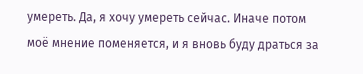умереть. Да, я хочу умереть сейчас. Иначе потом моё мнение поменяется, и я вновь буду драться за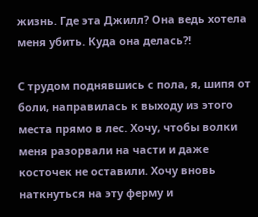жизнь. Где эта Джилл? Она ведь хотела меня убить. Куда она делась?!

С трудом поднявшись с пола, я, шипя от боли, направилась к выходу из этого места прямо в лес. Хочу, чтобы волки меня разорвали на части и даже косточек не оставили. Хочу вновь наткнуться на эту ферму и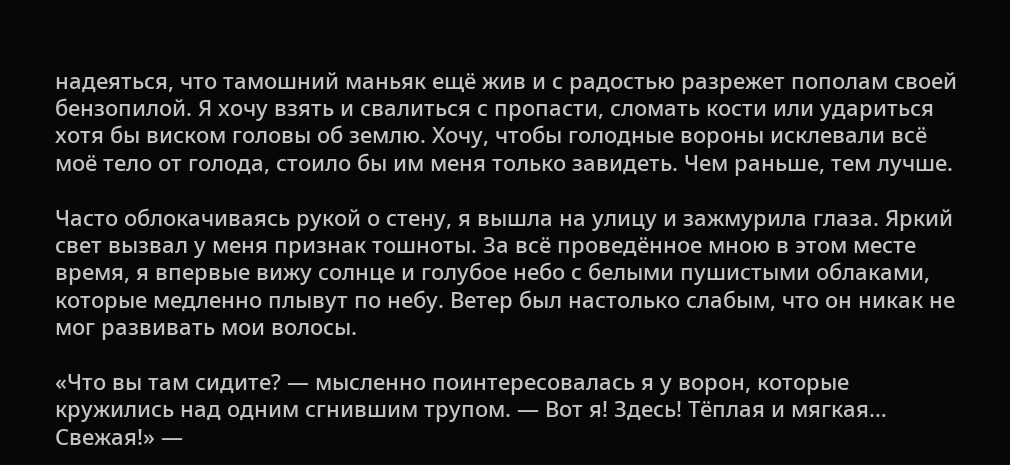надеяться, что тамошний маньяк ещё жив и с радостью разрежет пополам своей бензопилой. Я хочу взять и свалиться с пропасти, сломать кости или удариться хотя бы виском головы об землю. Хочу, чтобы голодные вороны исклевали всё моё тело от голода, стоило бы им меня только завидеть. Чем раньше, тем лучше.

Часто облокачиваясь рукой о стену, я вышла на улицу и зажмурила глаза. Яркий свет вызвал у меня признак тошноты. За всё проведённое мною в этом месте время, я впервые вижу солнце и голубое небо с белыми пушистыми облаками, которые медленно плывут по небу. Ветер был настолько слабым, что он никак не мог развивать мои волосы.

«Что вы там сидите? — мысленно поинтересовалась я у ворон, которые кружились над одним сгнившим трупом. — Вот я! Здесь! Тёплая и мягкая… Свежая!» —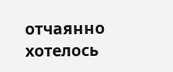отчаянно хотелось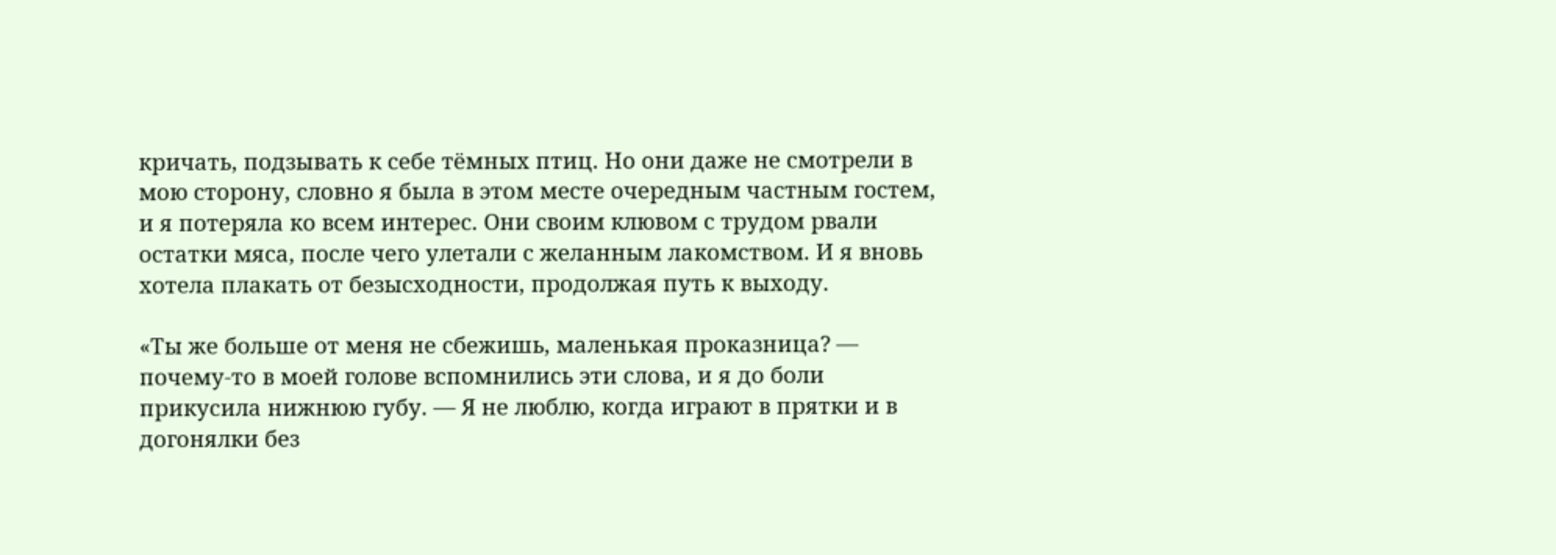кричать, подзывать к себе тёмных птиц. Но они даже не смотрели в мою сторону, словно я была в этом месте очередным частным гостем, и я потеряла ко всем интерес. Они своим клювом с трудом рвали остатки мяса, после чего улетали с желанным лакомством. И я вновь хотела плакать от безысходности, продолжая путь к выходу.

«Ты же больше от меня не сбежишь, маленькая проказница? — почему-то в моей голове вспомнились эти слова, и я до боли прикусила нижнюю губу. — Я не люблю, когда играют в прятки и в догонялки без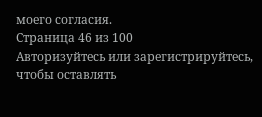моего согласия.
Страница 46 из 100
Авторизуйтесь или зарегистрируйтесь, чтобы оставлять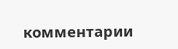комментарии